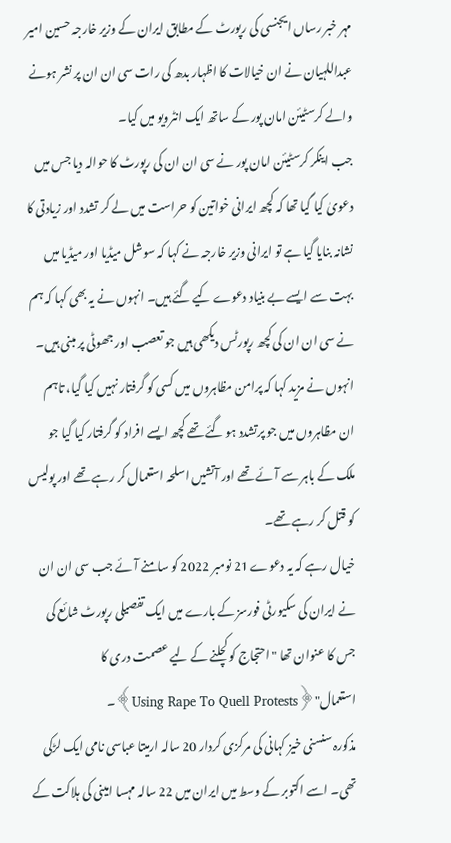مہر خبر رساں ایجنسی کی رپورٹ کے مطابق ایران کے وزیر خارجہ حسین امیر عبداللہیان نے ان خیالات کا اظہار بدھ کی رات سی ان ان پر نشر ہونے والے کرسٹیئن امان پور کے ساتھ ایک انٹرویو میں کیا۔
جب اینکر کرسٹیئن امان پور نے سی ان ان کی رپورٹ کا حوالہ دیا جس میں دعویٰ کیا گیا تھا کہ کچھ ایرانی خواتین کو حراست میں لے کر تشدد اور زیادتی کا نشانہ بنایا گیا ہے تو ایرانی وزیر خارجہ نے کہا کہ سوشل میڈیا اور میڈیا میں بہت سے ایسے بے بنیاد دعوے کیے گئے ہیں۔ انہوں نے یہ بھی کہا کہ ہم نے سی ان ان کی کچھ رپورٹس دیکھی ہیں جو تعصب اور جھوٹی پر مبنی ہیں۔
انہوں نے مزید کہا کہ پرامن مظاہروں میں کسی کو گرفتار نہیں کیا گیا، تاہم ان مظاہروں میں جو پرتشدد ہو گئے تھے کچھ ایسے افراد کو گرفتار کیا گیا جو ملک کے باہر سے آئے تھے اور آتشیں اسلحہ استعمال کر رہے تھے اور پولیس کو قتل کر رہے تھے۔
خیال رہے کہ یہ دعوے 21 نومبر 2022 کو سامنے آئے جب سی ان ان نے ایران کی سکیورٹی فورسز کے بارے میں ایک تفصیلی رپورٹ شائع کی جس کا عنوان تھا "احتجاج کو کچلنے کے لیے عصمت دری کا استعمال"﴿Using Rape To Quell Protests﴾۔
مذکورہ سنسنی خیز کہانی کی مرکزی کردار 20 سالہ ارمیتا عباسی نامی ایک لڑکی تھی۔ اسے اکتوبر کے وسط میں ایران میں 22 سالہ مہسا امینی کی ہلاکت کے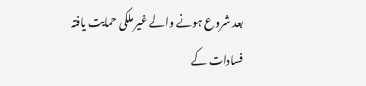بعد شروع ہونے والے غیر ملکی حمایت یافتہ فسادات کے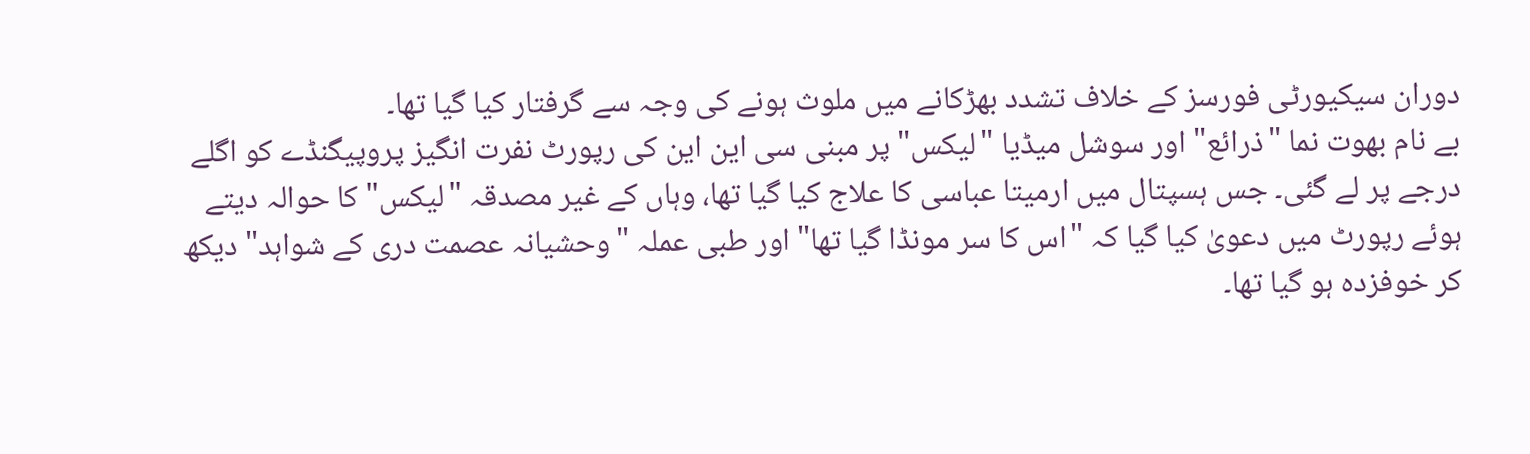دوران سیکیورٹی فورسز کے خلاف تشدد بھڑکانے میں ملوث ہونے کی وجہ سے گرفتار کیا گیا تھا۔
بے نام بھوت نما "ذرائع" اور سوشل میڈیا "لیکس" پر مبنی سی این این کی رپورٹ نفرت انگیز پروپیگنڈے کو اگلے درجے پر لے گئی۔ جس ہسپتال میں ارمیتا عباسی کا علاج کیا گیا تھا، وہاں کے غیر مصدقہ "لیکس" کا حوالہ دیتے ہوئے رپورٹ میں دعویٰ کیا گیا کہ "اس کا سر مونڈا گیا تھا" اور طبی عملہ "وحشیانہ عصمت دری کے شواہد" دیکھ کر خوفزدہ ہو گیا تھا۔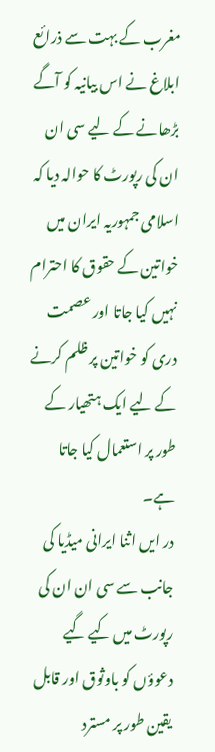مغرب کے بہت سے ذرائع ابلاغ نے اس بیانیہ کو آگے بڑھانے کے لیے سی ان ان کی رپورٹ کا حوالہ دیا کہ اسلامی جمہوریہ ایران میں خواتین کے حقوق کا احترام نہیں کیا جاتا اور عصمت دری کو خواتین پر ظلم کرنے کے لیے ایک ہتھیار کے طور پر استعمال کیا جاتا ہے۔
در ایں اثنا ایرانی میڈیا کی جانب سے سی ان ان کی رپورٹ میں کیے گیے دعوؤں کو باوثوق اور قابل یقین طور پر مسترد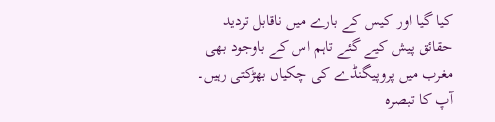کیا گیا اور کیس کے بارے میں ناقابل تردید حقائق پیش کیے گئے تاہم اس کے باوجود بھی مغرب میں پروپیگنڈے کی چکیاں بھڑکتی رہیں۔
آپ کا تبصرہ